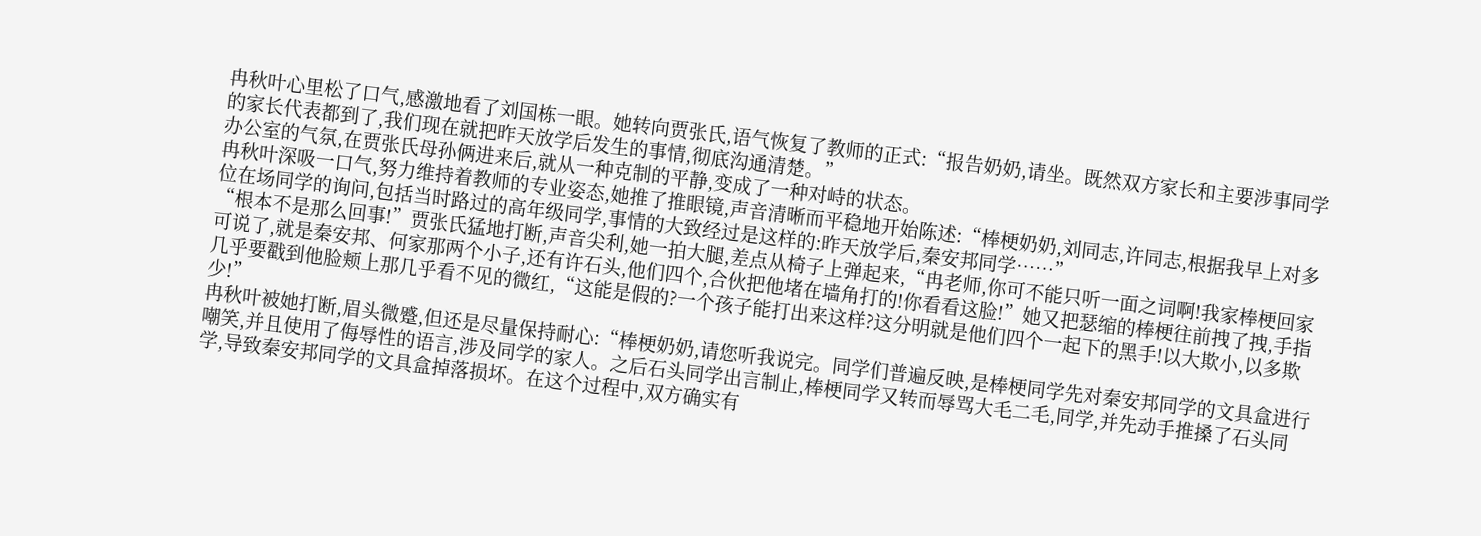冉秋叶心里松了口气,感激地看了刘国栋一眼。她转向贾张氏,语气恢复了教师的正式:“报告奶奶,请坐。既然双方家长和主要涉事同学的家长代表都到了,我们现在就把昨天放学后发生的事情,彻底沟通清楚。”
办公室的气氛,在贾张氏母孙俩进来后,就从一种克制的平静,变成了一种对峙的状态。
冉秋叶深吸一口气,努力维持着教师的专业姿态,她推了推眼镜,声音清晰而平稳地开始陈述:“棒梗奶奶,刘同志,许同志,根据我早上对多位在场同学的询问,包括当时路过的高年级同学,事情的大致经过是这样的:昨天放学后,秦安邦同学……”
“根本不是那么回事!”贾张氏猛地打断,声音尖利,她一拍大腿,差点从椅子上弹起来,“冉老师,你可不能只听一面之词啊!我家棒梗回家可说了,就是秦安邦、何家那两个小子,还有许石头,他们四个,合伙把他堵在墙角打的!你看看这脸!”她又把瑟缩的棒梗往前拽了拽,手指几乎要戳到他脸颊上那几乎看不见的微红,“这能是假的?一个孩子能打出来这样?这分明就是他们四个一起下的黑手!以大欺小,以多欺少!”
冉秋叶被她打断,眉头微蹙,但还是尽量保持耐心:“棒梗奶奶,请您听我说完。同学们普遍反映,是棒梗同学先对秦安邦同学的文具盒进行嘲笑,并且使用了侮辱性的语言,涉及同学的家人。之后石头同学出言制止,棒梗同学又转而辱骂大毛二毛,同学,并先动手推搡了石头同学,导致秦安邦同学的文具盒掉落损坏。在这个过程中,双方确实有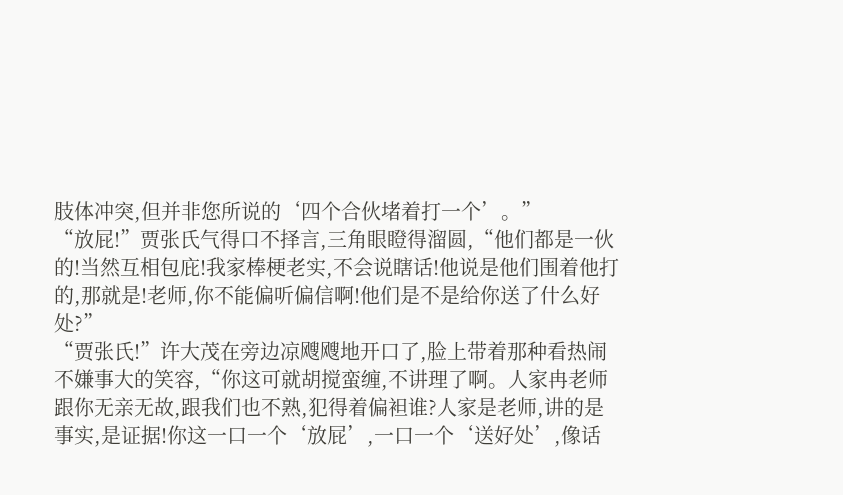肢体冲突,但并非您所说的‘四个合伙堵着打一个’。”
“放屁!”贾张氏气得口不择言,三角眼瞪得溜圆,“他们都是一伙的!当然互相包庇!我家棒梗老实,不会说瞎话!他说是他们围着他打的,那就是!老师,你不能偏听偏信啊!他们是不是给你送了什么好处?”
“贾张氏!”许大茂在旁边凉飕飕地开口了,脸上带着那种看热闹不嫌事大的笑容,“你这可就胡搅蛮缠,不讲理了啊。人家冉老师跟你无亲无故,跟我们也不熟,犯得着偏袒谁?人家是老师,讲的是事实,是证据!你这一口一个‘放屁’,一口一个‘送好处’,像话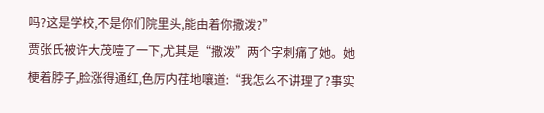吗?这是学校,不是你们院里头,能由着你撒泼?”
贾张氏被许大茂噎了一下,尤其是“撒泼”两个字刺痛了她。她梗着脖子,脸涨得通红,色厉内荏地嚷道:“我怎么不讲理了?事实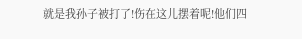就是我孙子被打了!伤在这儿摆着呢!他们四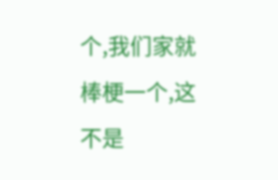个,我们家就棒梗一个,这不是